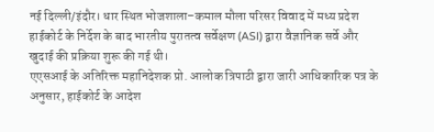नई दिल्ली/इंदौर। धार स्थित भोजशाला–कमाल मौला परिसर विवाद में मध्य प्रदेश हाईकोर्ट के निर्देश के बाद भारतीय पुरातत्व सर्वेक्षण (ASI) द्वारा वैज्ञानिक सर्वे और खुदाई की प्रक्रिया शुरू की गई थी।
एएसआई के अतिरिक्त महानिदेशक प्रो. आलोक त्रिपाठी द्वारा जारी आधिकारिक पत्र के अनुसार, हाईकोर्ट के आदेश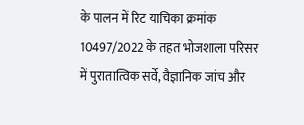के पालन में रिट याचिका क्रमांक 10497/2022 के तहत भोजशाला परिसर में पुरातात्विक सर्वे, वैज्ञानिक जांच और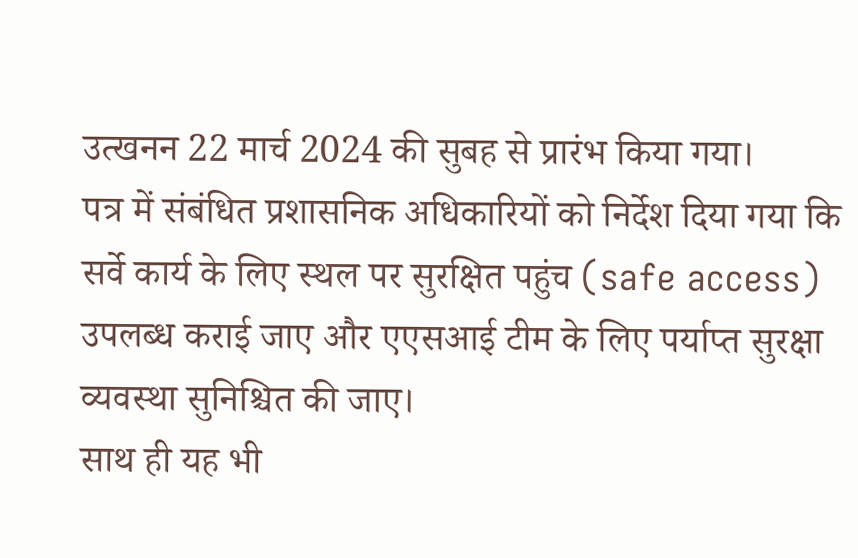उत्खनन 22 मार्च 2024 की सुबह से प्रारंभ किया गया।
पत्र में संबंधित प्रशासनिक अधिकारियों को निर्देश दिया गया कि सर्वे कार्य के लिए स्थल पर सुरक्षित पहुंच (safe access) उपलब्ध कराई जाए और एएसआई टीम के लिए पर्याप्त सुरक्षा व्यवस्था सुनिश्चित की जाए।
साथ ही यह भी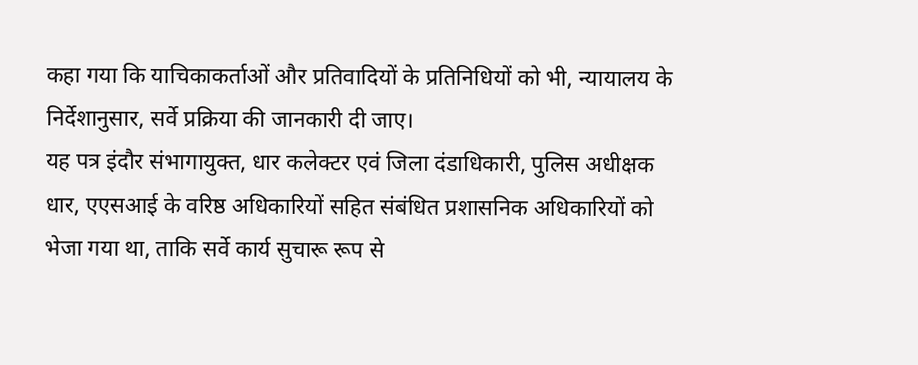कहा गया कि याचिकाकर्ताओं और प्रतिवादियों के प्रतिनिधियों को भी, न्यायालय के निर्देशानुसार, सर्वे प्रक्रिया की जानकारी दी जाए।
यह पत्र इंदौर संभागायुक्त, धार कलेक्टर एवं जिला दंडाधिकारी, पुलिस अधीक्षक धार, एएसआई के वरिष्ठ अधिकारियों सहित संबंधित प्रशासनिक अधिकारियों को भेजा गया था, ताकि सर्वे कार्य सुचारू रूप से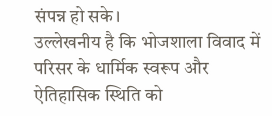संपन्न हो सके।
उल्लेखनीय है कि भोजशाला विवाद में परिसर के धार्मिक स्वरूप और ऐतिहासिक स्थिति को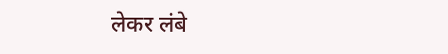लेकर लंबे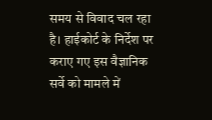समय से विवाद चल रहा है। हाईकोर्ट के निर्देश पर कराए गए इस वैज्ञानिक सर्वे को मामले में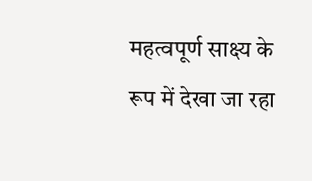महत्वपूर्ण साक्ष्य के रूप में देखा जा रहा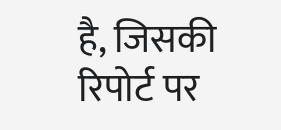है, जिसकी रिपोर्ट पर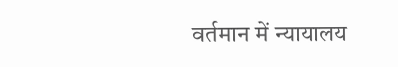वर्तमान में न्यायालय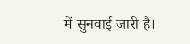में सुनवाई जारी है।